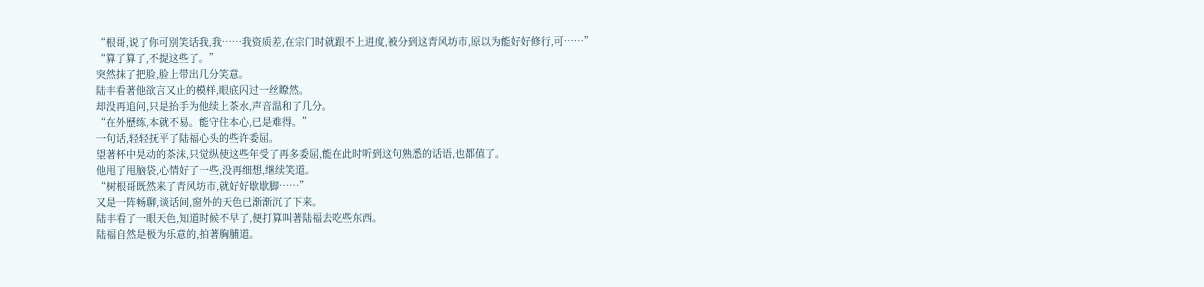“根哥,说了你可別笑话我,我……我资质差,在宗门时就跟不上进度,被分到这青风坊市,原以为能好好修行,可……”
“算了算了,不提这些了。”
突然抹了把脸,脸上带出几分笑意。
陆丰看著他欲言又止的模样,眼底闪过一丝瞭然。
却没再追问,只是抬手为他续上茶水,声音温和了几分。
“在外歷练,本就不易。能守住本心,已是难得。”
一句话,轻轻抚平了陆福心头的些许委屈。
望著杯中晃动的茶沫,只觉纵使这些年受了再多委屈,能在此时听到这句熟悉的话语,也都值了。
他甩了甩脑袋,心情好了一些,没再细想,继续笑道。
“树根哥既然来了青风坊市,就好好歇歇脚……”
又是一阵畅聊,谈话间,窗外的天色已渐渐沉了下来。
陆丰看了一眼天色,知道时候不早了,便打算叫著陆福去吃些东西。
陆福自然是极为乐意的,拍著胸脯道。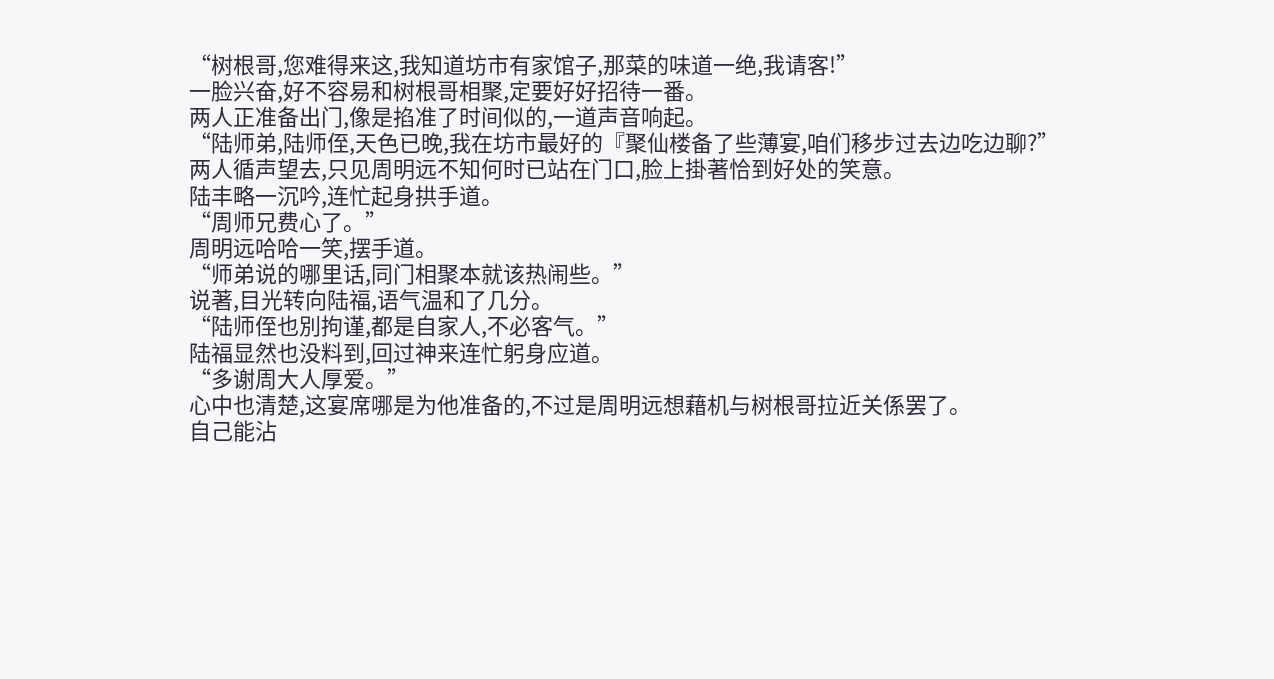“树根哥,您难得来这,我知道坊市有家馆子,那菜的味道一绝,我请客!”
一脸兴奋,好不容易和树根哥相聚,定要好好招待一番。
两人正准备出门,像是掐准了时间似的,一道声音响起。
“陆师弟,陆师侄,天色已晚,我在坊市最好的『聚仙楼备了些薄宴,咱们移步过去边吃边聊?”
两人循声望去,只见周明远不知何时已站在门口,脸上掛著恰到好处的笑意。
陆丰略一沉吟,连忙起身拱手道。
“周师兄费心了。”
周明远哈哈一笑,摆手道。
“师弟说的哪里话,同门相聚本就该热闹些。”
说著,目光转向陆福,语气温和了几分。
“陆师侄也別拘谨,都是自家人,不必客气。”
陆福显然也没料到,回过神来连忙躬身应道。
“多谢周大人厚爱。”
心中也清楚,这宴席哪是为他准备的,不过是周明远想藉机与树根哥拉近关係罢了。
自己能沾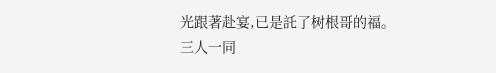光跟著赴宴,已是託了树根哥的福。
三人一同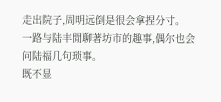走出院子,周明远倒是很会拿捏分寸。
一路与陆丰閒聊著坊市的趣事,偶尔也会问陆福几句琐事。
既不显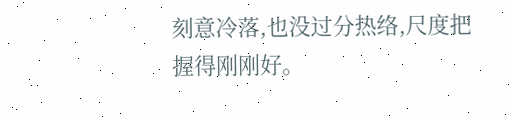刻意冷落,也没过分热络,尺度把握得刚刚好。